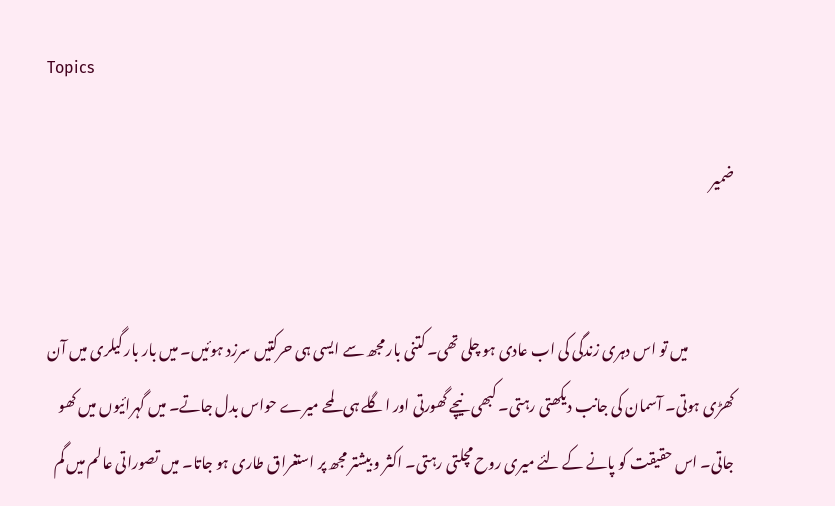Topics

ضمیر


                میں تو اس دہری زندگی کی اب عادی ہو چلی تھی۔ کتنی بار مجھ سے ایسی ہی حرکتیں سرزد ہوئیں۔ میں بار بار گیلری میں آن کھڑی ہوتی۔ آسمان کی جانب دیکھتی رہتی۔ کبھی نیچے گھورتی اور اگلے ہی لمحے میرے حواس بدل جاتے۔ میں گہرائیوں میں کھو جاتی۔ اس حقیقت کو پانے کے لئے میری روح مچلتی رہتی۔ اکثر و بیشتر مجھ پر استغراق طاری ہو جاتا۔ میں تصوراتی عالم میں گم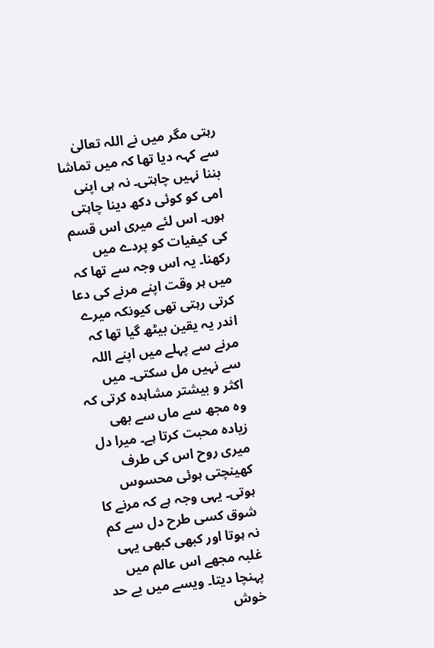رہتی مگر میں نے اللہ تعالیٰ سے کہہ دیا تھا کہ میں تماشا بننا نہیں چاہتی۔ نہ ہی اپنی امی کو کوئی دکھ دینا چاہتی ہوں۔ اس لئے میری اس قسم کی کیفیات کو پردے میں رکھنا۔ یہ اس وجہ سے تھا کہ میں ہر وقت اپنے مرنے کی دعا کرتی رہتی تھی کیونکہ میرے اندر یہ یقین بیٹھ گیا تھا کہ مرنے سے پہلے میں اپنے اللہ سے نہیں مل سکتی۔ میں اکثر و بیشتر مشاہدہ کرتی کہ وہ مجھ سے ماں سے بھی زیادہ محبت کرتا ہے۔ میرا دل میری روح اس کی طرف کھینچتی ہوئی محسوس ہوتی۔ یہی وجہ ہے کہ مرنے کا شوق کسی طرح دل سے کم نہ ہوتا اور کبھی کبھی یہی غلبہ مجھے اس عالم میں پہنچا دیتا۔ ویسے میں بے حد خوش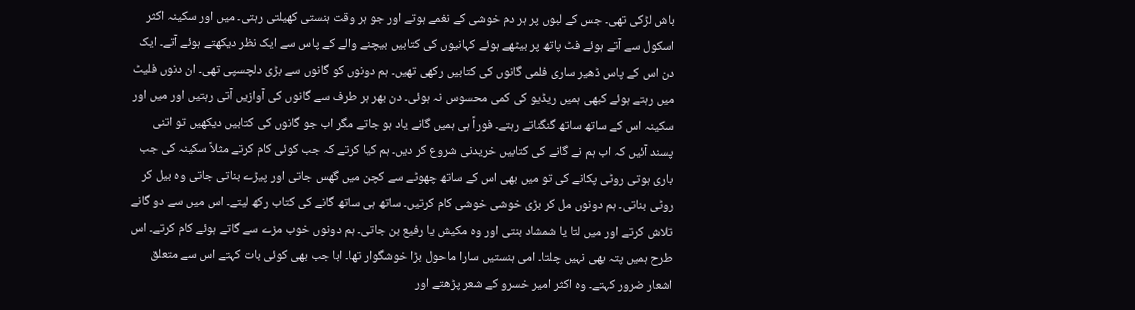باش لڑکی تھی۔ جس کے لبوں پر ہر دم خوشی کے نغمے ہوتے اور جو ہر وقت ہنستی کھیلتی رہتی۔ میں اور سکینہ اکثر اسکول سے آتے ہوئے فٹ پاتھ پر بیٹھے ہوئے کہانیوں کی کتابیں بیچنے والے کے پاس سے ایک نظر دیکھتے ہوئے آتے۔ ایک دن اس کے پاس ڈھیر ساری فلمی گانوں کی کتابیں رکھی تھیں۔ ہم دونوں کو گانوں سے بڑی دلچسپی تھی۔ ان دنوں فلیٹ میں رہتے ہوئے کبھی ہمیں ریڈیو کی کمی محسوس نہ ہوئی۔ دن بھر ہر طرف سے گانوں کی آوازیں آتی رہتیں اور میں اور سکینہ اس کے ساتھ ساتھ گنگناتے رہتے۔ فوراً ہی ہمیں گانے یاد ہو جاتے مگر اب جو گانوں کی کتابیں دیکھیں تو اتنی پسند آئیں کہ اب ہم نے گانے کی کتابیں خریدنی شروع کر دیں۔ ہم کیا کرتے کہ جب کوئی کام کرتے مثلاً سکینہ کی جب باری ہوتی روٹی پکانے کی تو میں بھی اس کے ساتھ چھوٹے سے کچن میں گھس جاتی اور پیڑے بناتی جاتی وہ بیل کر روٹی بناتی۔ ہم دونوں مل کر بڑی خوشی خوشی کام کرتیں۔ ساتھ ہی ساتھ گانے کی کتاب رکھ لیتے۔ اس میں سے دو گانے تلاش کرتے اور میں لتا یا شمشاد بنتی اور وہ مکیش یا رفیع بن جاتی۔ ہم دونوں خوب مزے سے گاتے ہوئے کام کرتے۔ اس طرح ہمیں پتہ بھی نہیں چلتا۔ امی ہنستیں سارا ماحول بڑا خوشگوار تھا۔ ابا جب بھی کوئی بات کہتے اس سے متعلق اشعار ضرور کہتے۔ وہ اکثر امیر خسرو کے شعر پڑھتے اور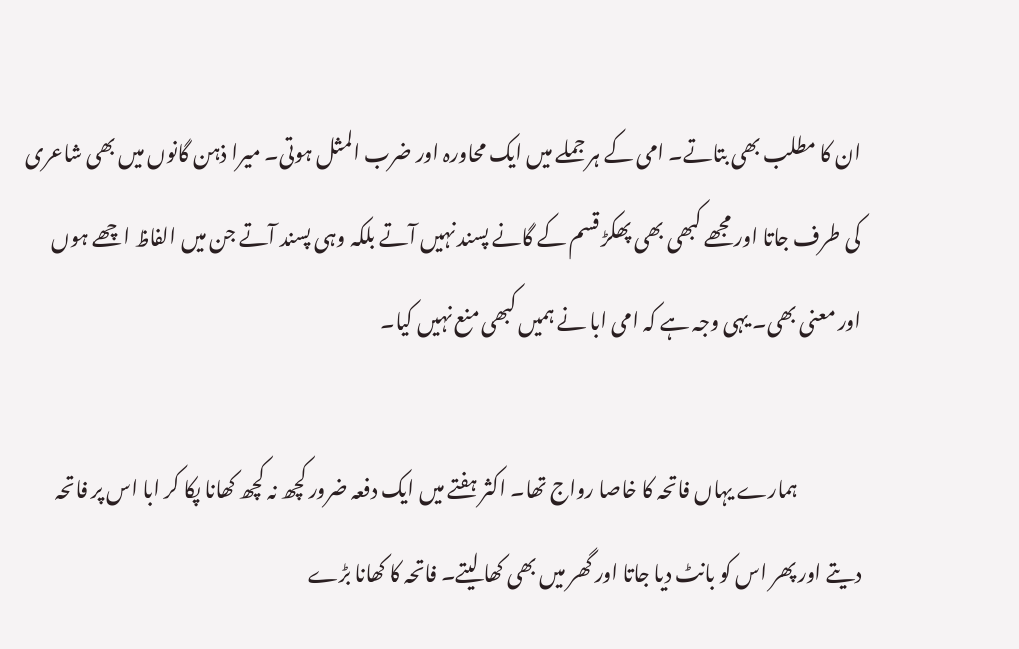ان کا مطلب بھی بتاتے۔ امی کے ہر جملے میں ایک محاورہ اور ضرب المثل ہوتی۔ میرا ذہن گانوں میں بھی شاعری کی طرف جاتا اور مجھے کبھی بھی پھکڑ قسم کے گانے پسند نہیں آتے بلکہ وہی پسند آتے جن میں الفاظ اچھے ہوں اور معنی بھی۔ یہی وجہ ہے کہ امی ابا نے ہمیں کبھی منع نہیں کیا۔

                ہمارے یہاں فاتحہ کا خاصا رواج تھا۔ اکثر ہفتے میں ایک دفعہ ضرور کچھ نہ کچھ کھانا پکا کر ابا اس پر فاتحہ دیتے اور پھر اس کو بانٹ دیا جاتا اور گھر میں بھی کھا لیتے۔ فاتحہ کا کھانا بڑے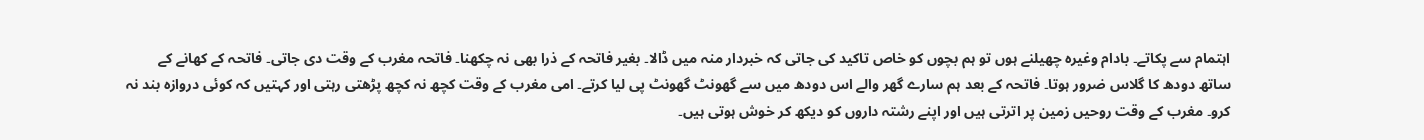اہتمام سے پکاتے۔ بادام وغیرہ چھیلنے ہوں تو ہم بچوں کو خاص تاکید کی جاتی کہ خبردار منہ میں ڈالا۔ بغیر فاتحہ کے ذرا بھی نہ چکھنا۔ فاتحہ مغرب کے وقت دی جاتی۔ فاتحہ کے کھانے کے ساتھ دودھ کا گلاس ضرور ہوتا۔ فاتحہ کے بعد ہم سارے گھر والے اس دودھ میں سے گھونٹ گھونٹ پی لیا کرتے۔ امی مغرب کے وقت کچھ نہ کچھ پڑھتی رہتی اور کہتیں کہ کوئی دروازہ بند نہ کرو۔ مغرب کے وقت روحیں زمین پر اترتی ہیں اور اپنے رشتہ داروں کو دیکھ کر خوش ہوتی ہیں۔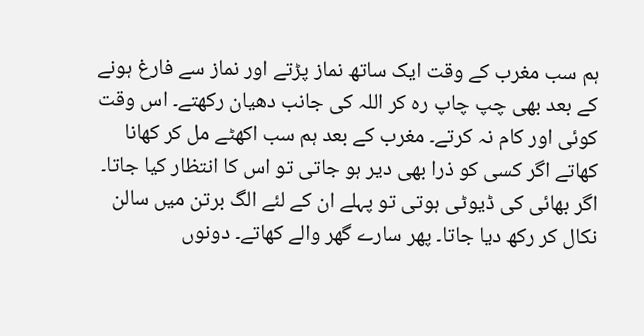ہم سب مغرب کے وقت ایک ساتھ نماز پڑتے اور نماز سے فارغ ہونے کے بعد بھی چپ چاپ رہ کر اللہ کی جانب دھیان رکھتے۔ اس وقت کوئی اور کام نہ کرتے۔ مغرب کے بعد ہم سب اکھٹے مل کر کھانا کھاتے اگر کسی کو ذرا بھی دیر ہو جاتی تو اس کا انتظار کیا جاتا۔ اگر بھائی کی ڈیوٹی ہوتی تو پہلے ان کے لئے الگ برتن میں سالن نکال کر رکھ دیا جاتا۔ پھر سارے گھر والے کھاتے۔ دونوں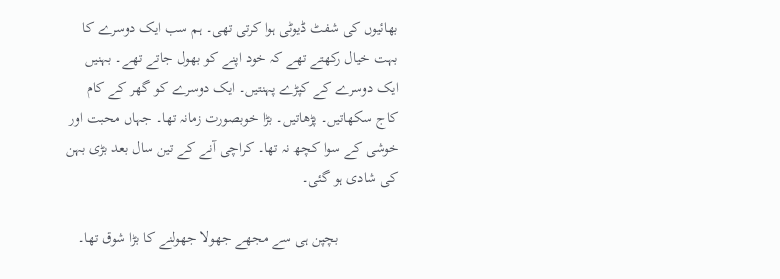بھائیوں کی شفٹ ڈیوٹی ہوا کرتی تھی۔ ہم سب ایک دوسرے کا بہت خیال رکھتے تھے کہ خود اپنے کو بھول جاتے تھے۔ بہنیں ایک دوسرے کے کپڑے پہنتیں۔ ایک دوسرے کو گھر کے کام کاج سکھاتیں۔ پڑھاتیں۔ بڑا خوبصورت زمانہ تھا۔ جہاں محبت اور خوشی کے سوا کچھ نہ تھا۔ کراچی آنے کے تین سال بعد بڑی بہن کی شادی ہو گئی۔

                بچپن ہی سے مجھے جھولا جھولنے کا بڑا شوق تھا۔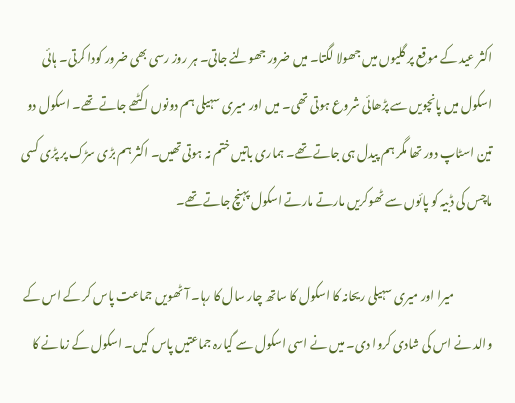اکثر عید کے موقع پر گلیوں میں جھولا لگتا۔ میں ضرور جھولنے جاتی۔ ہر روز رسی بھی ضرور کودا کرتی۔ ہائی اسکول میں پانچویں سے پڑھائی شروع ہوتی تھی۔ میں اور میری سہیلی ہم دونوں اکٹھے جاتے تھے۔ اسکول دو تین اسٹاپ دور تھا مگر ہم پیدل ہی جاتے تھے۔ ہماری باتیں ختم نہ ہوتی تھیں۔ اکثر ہم بڑی سڑک پر پڑی کسی ماچس کی ڈبیہ کو پائوں سے ٹھوکریں مارتے مارتے اسکول پہنچ جاتے تھے۔

                میرا اور میری سہیلی ریحانہ کا اسکول کا ساتھ چار سال کا رہا۔ آٹھویں جماعت پاس کر کے اس کے والد نے اس کی شادی کروا دی۔ میں نے اسی اسکول سے گیارہ جماعتیں پاس کیں۔ اسکول کے زمانے کا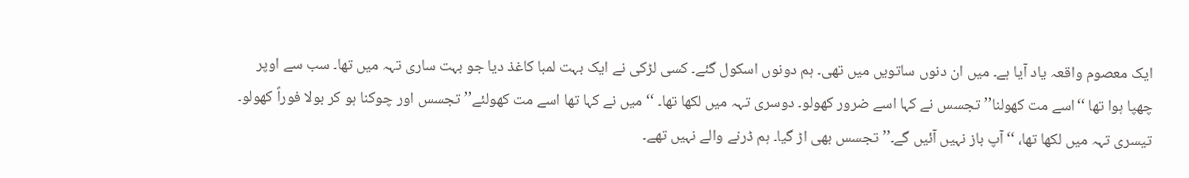ایک معصوم واقعہ یاد آیا ہے۔ میں ان دنوں ساتویں میں تھی۔ ہم دونوں اسکول گئے۔ کسی لڑکی نے ایک بہت لمبا کاغذ دیا جو بہت ساری تہہ میں تھا۔ سب سے اوپر چھپا ہوا تھا ‘‘اسے مت کھولنا’’ تجسس نے کہا اسے ضرور کھولو۔ دوسری تہہ میں لکھا تھا۔ ‘‘ میں نے کہا تھا اسے مت کھولئے’’ تجسس اور چوکنا ہو کر بولا فوراً کھولو۔ تیسری تہہ میں لکھا تھا، ‘‘آپ باز نہیں آئیں گے۔’’ تجسس بھی اڑ گیا۔ ہم ڈرنے والے نہیں تھے۔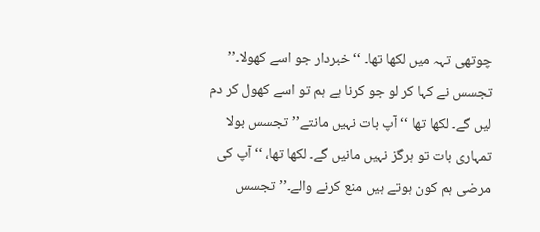چوتھی تہہ میں لکھا تھا۔ ‘‘خبردار جو اسے کھولا۔’’ تجسس نے کہا کر لو جو کرنا ہے ہم تو اسے کھول کر دم لیں گے۔ لکھا تھا ‘‘آپ بات نہیں مانتے’’ تجسس بولا تمہاری بات تو ہرگز نہیں مانیں گے۔ لکھا تھا، ‘‘آپ کی مرضی ہم کون ہوتے ہیں منع کرنے والے۔’’ تجسس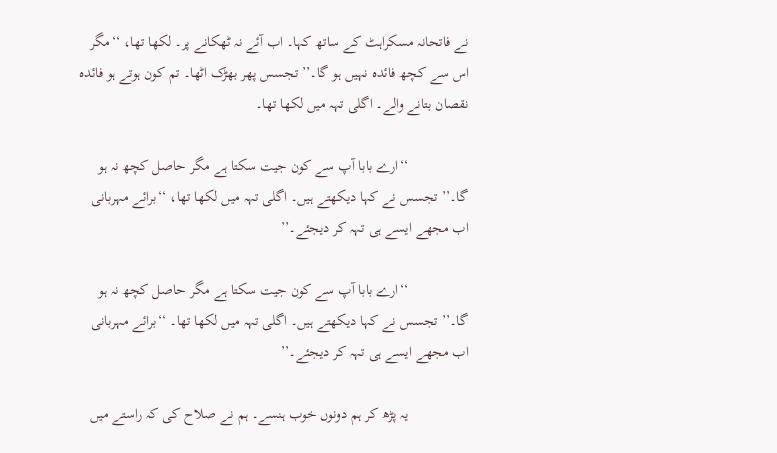نے فاتحانہ مسکراہٹ کے ساتھ کہا۔ اب آئے نہ ٹھکانے پر۔ لکھا تھا، ‘‘مگر اس سے کچھ فائدہ نہیں ہو گا۔’’ تجسس پھر بھڑک اٹھا۔ تم کون ہوتے ہو فائدہ نقصان بتانے والے۔ اگلی تہہ میں لکھا تھا۔

                ‘‘ارے بابا آپ سے کون جیت سکتا ہے مگر حاصل کچھ نہ ہو گا۔’’ تجسس نے کہا دیکھتے ہیں۔ اگلی تہہ میں لکھا تھا، ‘‘برائے مہربانی اب مجھے ایسے ہی تہہ کر دیجئے۔’’

                ‘‘ارے بابا آپ سے کون جیت سکتا ہے مگر حاصل کچھ نہ ہو گا۔’’ تجسس نے کہا دیکھتے ہیں۔ اگلی تہہ میں لکھا تھا۔ ‘‘برائے مہربانی اب مجھے ایسے ہی تہہ کر دیجئے۔’’

                یہ پڑھ کر ہم دونوں خوب ہنسے۔ ہم نے صلاح کی کہ راستے میں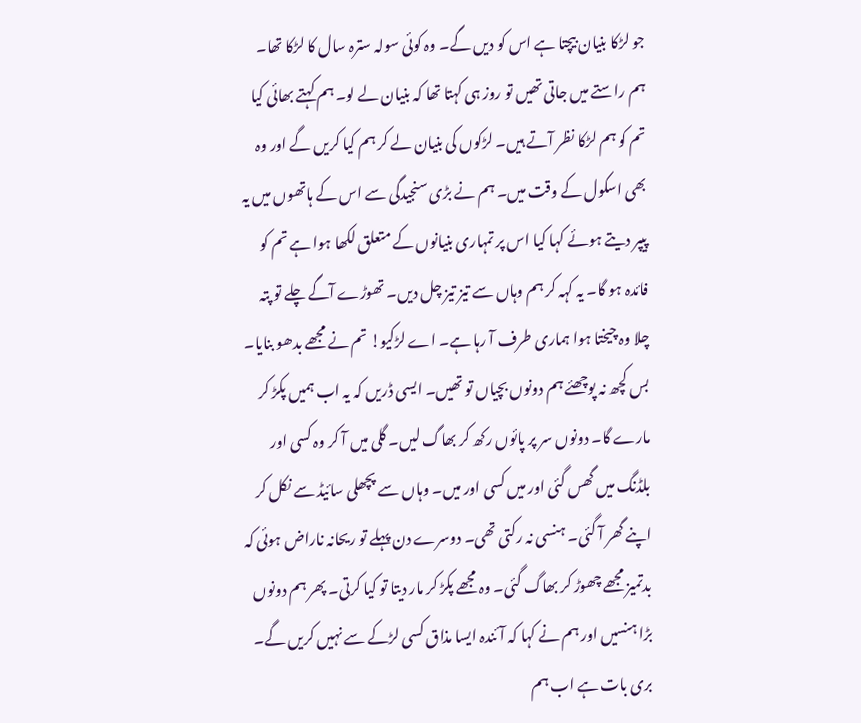جو لڑکا بنیان بیچتا ہے اس کو دیں گے۔ وہ کوئی سولہ سترہ سال کا لڑکا تھا۔ ہم راستے میں جاتی تھیں تو روز ہی کہتا تھا کہ بنیان لے لو۔ ہم کہتے بھائی کیا تم کو ہم لڑکا نظر آتے ہیں۔ لڑکوں کی بنیان لے کر ہم کیا کریں گے اور وہ بھی اسکول کے وقت میں۔ ہم نے بڑی سنجیدگی سے اس کے ہاتھوں میں یہ پیپر دیتے ہوئے کہا کیا اس پر تمہاری بنیانوں کے متعلق لکھا ہوا ہے تم کو فائدہ ہو گا۔ یہ کہہ کر ہم وہاں سے تیز تیز چل دیں۔ تھوڑے آگے چلے تو پتہ چلا وہ چیختا ہوا ہماری طرف آ رہا ہے۔ اے لڑکیو! تم نے مجھے بدھو بنایا۔ بس کچھ نہ پوچھئے ہم دونوں بچیاں تو تھیں۔ ایسی ڈریں کہ یہ اب ہمیں پکڑ کر مارے گا۔ دونوں سر پر پائوں رکھ کر بھاگ لیں۔ گلی میں آ کر وہ کسی اور بلڈنگ میں گھس گئی اور میں کسی اور میں۔ وہاں سے پچھلی سائیڈ سے نکل کر اپنے گھر آ گئی۔ ہنسی نہ رکتی تھی۔ دوسرے دن پہلے تو ریحانہ ناراض ہوئی کہ بدتمیز مجھے چھوڑ کر بھاگ گئی۔ وہ مجھے پکڑ کر مار دیتا تو کیا کرتی۔ پھر ہم دونوں بڑا ہنسیں اور ہم نے کہا کہ آئندہ ایسا مذاق کسی لڑکے سے نہیں کریں گے۔ بری بات ہے اب ہم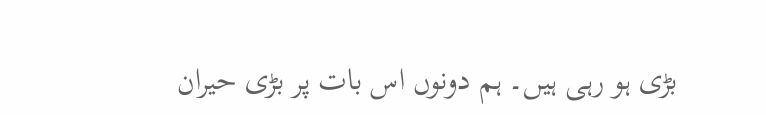بڑی ہو رہی ہیں۔ ہم دونوں اس بات پر بڑی حیران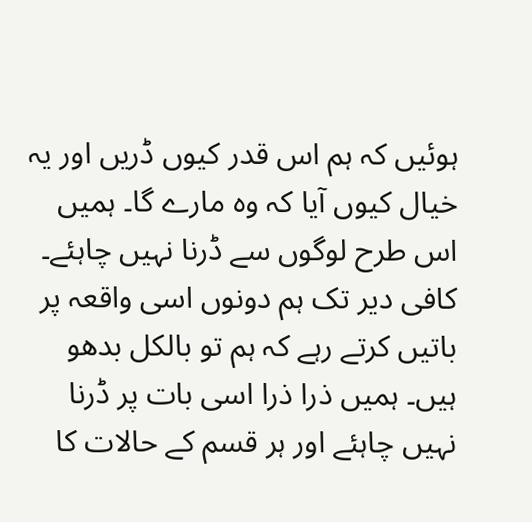ہوئیں کہ ہم اس قدر کیوں ڈریں اور یہ خیال کیوں آیا کہ وہ مارے گا۔ ہمیں اس طرح لوگوں سے ڈرنا نہیں چاہئے۔ کافی دیر تک ہم دونوں اسی واقعہ پر باتیں کرتے رہے کہ ہم تو بالکل بدھو ہیں۔ ہمیں ذرا ذرا اسی بات پر ڈرنا نہیں چاہئے اور ہر قسم کے حالات کا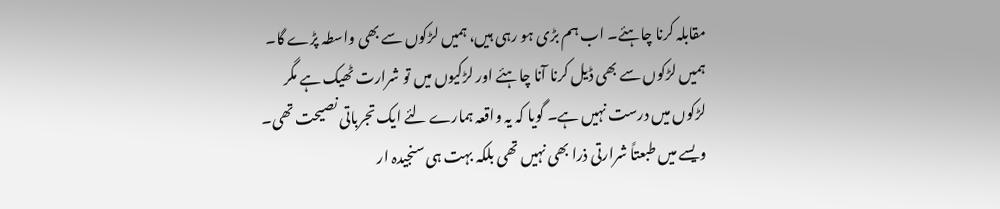مقابلہ کرنا چاہئے۔ اب ہم بڑی ہو رہی ہیں، ہمیں لڑکوں سے بھی واسطہ پڑے گا۔ ہمیں لڑکوں سے بھی ڈیل کرنا آنا چاہئے اور لڑکیوں میں تو شرارت ٹھیک ہے مگر لڑکوں میں درست نہیں ہے۔ گویا کہ یہ واقعہ ہمارے لئے ایک تجرباتی نصیحت تھی۔ ویسے میں طبعتاً شرارتی ذرا بھی نہیں تھی بلکہ بہت ہی سنجیدہ ار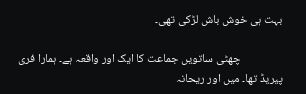بہت ہی خوش باش لڑکی تھی۔

                چھٹی ساتویں جماعت کا ایک اور واقعہ ہے۔ ہمارا فری پیریڈ تھا۔ میں اور ریحانہ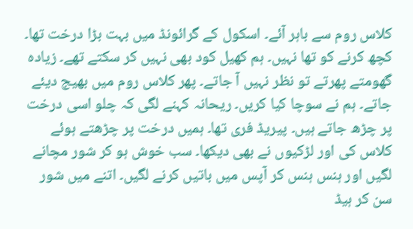کلاس روم سے باہر آئے۔ اسکول کے گرائونڈ میں بہت بڑا درخت تھا۔ کچھ کرنے کو تھا نہیں۔ ہم کھیل کود بھی نہیں کر سکتے تھے۔ زیادہ گھومتے پھرتے تو نظر نہیں آ جاتے۔ پھر کلاس روم میں بھیج دیئے جاتے۔ ہم نے سوچا کیا کریں۔ ریحانہ کہنے لگی کہ چلو اسی درخت پر چڑھ جاتے ہیں۔ پیریڈ فری تھا۔ ہمیں درخت پر چڑھتے ہوئے کلاس کی اور لڑکیوں نے بھی دیکھا۔ سب خوش ہو کر شور مچانے لگیں اور ہنس ہنس کر آپس میں باتیں کرنے لگیں۔ اتنے میں شور سن کر ہیڈ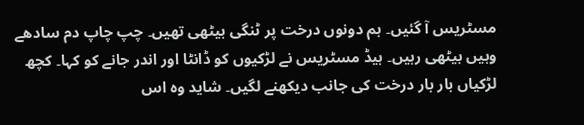مسٹریس آ گئیں۔ ہم دونوں درخت پر ٹنگی بیٹھی تھیں۔ چپ چاپ دم سادھے وہیں بیٹھی رہیں۔ ہیڈ مسٹریس نے لڑکیوں کو ڈانٹا اور اندر جانے کو کہا۔ کچھ لڑکیاں بار بار درخت کی جانب دیکھنے لگیں۔ شاید وہ اس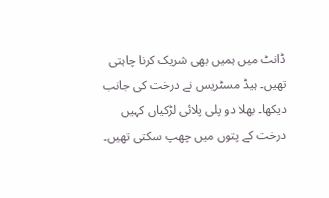ڈانٹ میں ہمیں بھی شریک کرنا چاہتی تھیں۔ ہیڈ مسٹریس نے درخت کی جانب دیکھا۔ بھلا دو پلی پلائی لڑکیاں کہیں درخت کے پتوں میں چھپ سکتی تھیں۔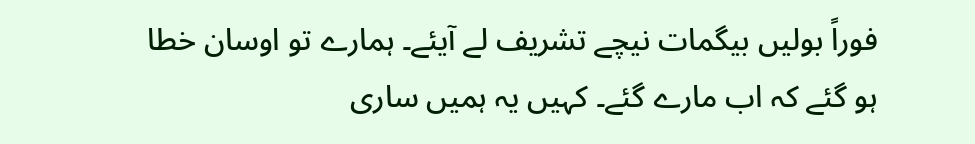فوراً بولیں بیگمات نیچے تشریف لے آیئے۔ ہمارے تو اوسان خطا ہو گئے کہ اب مارے گئے۔ کہیں یہ ہمیں ساری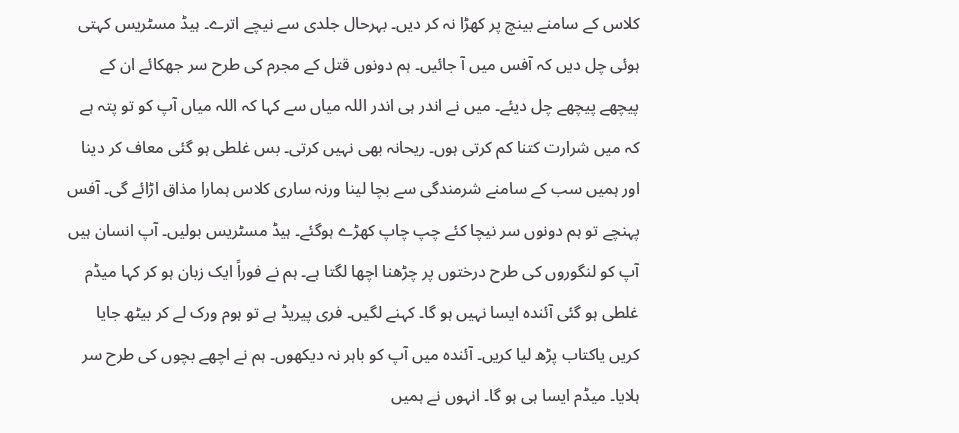کلاس کے سامنے بینچ پر کھڑا نہ کر دیں۔ بہرحال جلدی سے نیچے اترے۔ ہیڈ مسٹریس کہتی ہوئی چل دیں کہ آفس میں آ جائیں۔ ہم دونوں قتل کے مجرم کی طرح سر جھکائے ان کے پیچھے پیچھے چل دیئے۔ میں نے اندر ہی اندر اللہ میاں سے کہا کہ اللہ میاں آپ کو تو پتہ ہے کہ میں شرارت کتنا کم کرتی ہوں۔ ریحانہ بھی نہیں کرتی۔ بس غلطی ہو گئی معاف کر دینا اور ہمیں سب کے سامنے شرمندگی سے بچا لینا ورنہ ساری کلاس ہمارا مذاق اڑائے گی۔ آفس پہنچے تو ہم دونوں سر نیچا کئے چپ چاپ کھڑے ہوگئے۔ ہیڈ مسٹریس بولیں۔ آپ انسان ہیں آپ کو لنگوروں کی طرح درختوں پر چڑھنا اچھا لگتا ہے۔ ہم نے فوراً ایک زبان ہو کر کہا میڈم غلطی ہو گئی آئندہ ایسا نہیں ہو گا۔ کہنے لگیں۔ فری پیریڈ ہے تو ہوم ورک لے کر بیٹھ جایا کریں یاکتاب پڑھ لیا کریں۔ آئندہ میں آپ کو باہر نہ دیکھوں۔ ہم نے اچھے بچوں کی طرح سر ہلایا۔ میڈم ایسا ہی ہو گا۔ انہوں نے ہمیں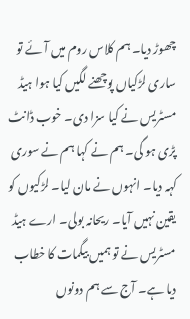چھوڑ دیا۔ ہم کلاس روم میں آئے تو ساری لڑکیاں پوچھنے لگیں کیا ہوا ہیڈ مسٹریس نے کیا سزا دی۔ خوب ڈانٹ پڑی ہو گی۔ ہم نے کہا ہم نے سوری کہہ دیا۔ انہوں نے مان لیا۔ لڑکیوں کو یقین نہیں آیا۔ ریحانہ بولی۔ ارے ہیڈ مسٹریس نے تو ہمیں بیگمات کا خطاب دیا ہے۔ آج سے ہم دونوں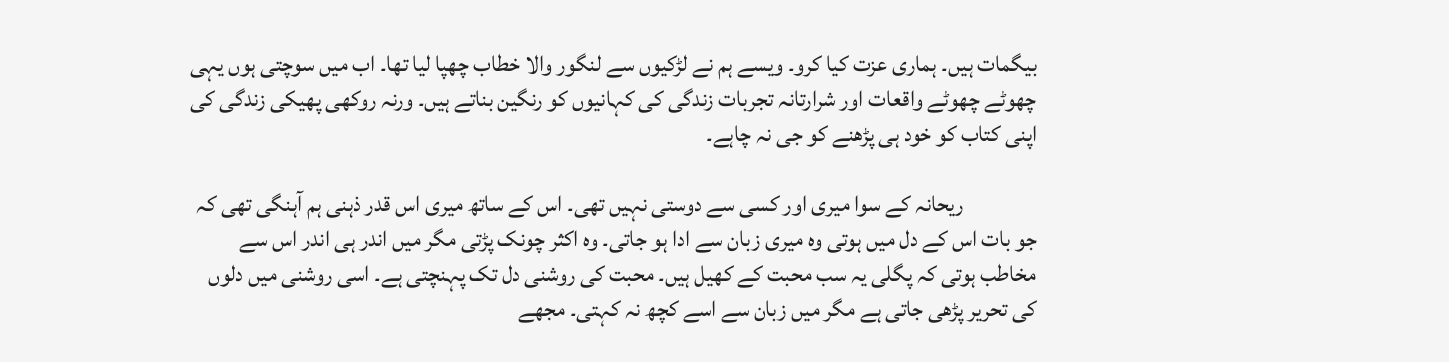بیگمات ہیں۔ ہماری عزت کیا کرو۔ ویسے ہم نے لڑکیوں سے لنگور والا خطاب چھپا لیا تھا۔ اب میں سوچتی ہوں یہی چھوٹے چھوٹے واقعات اور شرارتانہ تجربات زندگی کی کہانیوں کو رنگین بناتے ہیں۔ ورنہ روکھی پھیکی زندگی کی اپنی کتاب کو خود ہی پڑھنے کو جی نہ چاہے۔

                ریحانہ کے سوا میری اور کسی سے دوستی نہیں تھی۔ اس کے ساتھ میری اس قدر ذہنی ہم آہنگی تھی کہ جو بات اس کے دل میں ہوتی وہ میری زبان سے ادا ہو جاتی۔ وہ اکثر چونک پڑتی مگر میں اندر ہی اندر اس سے مخاطب ہوتی کہ پگلی یہ سب محبت کے کھیل ہیں۔ محبت کی روشنی دل تک پہنچتی ہے۔ اسی روشنی میں دلوں کی تحریر پڑھی جاتی ہے مگر میں زبان سے اسے کچھ نہ کہتی۔ مجھے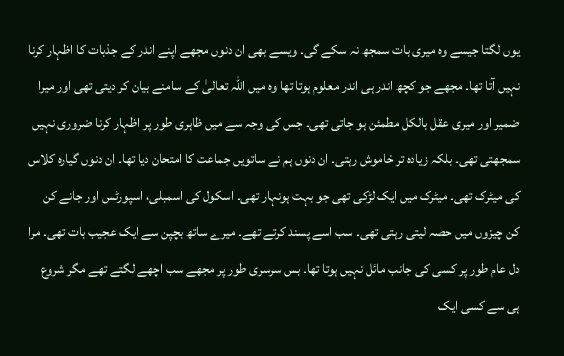یوں لگتا جیسے وہ میری بات سمجھ نہ سکے گی۔ ویسے بھی ان دنوں مجھے اپنے اندر کے جذبات کا اظہار کرنا نہیں آتا تھا۔ مجھے جو کچھ اندر ہی اندر معلوم ہوتا تھا وہ میں اللہ تعالیٰ کے سامنے بیان کر دیتی تھی اور میرا ضمیر اور میری عقل بالکل مطمئن ہو جاتی تھی۔ جس کی وجہ سے میں ظاہری طور پر اظہار کرنا ضروری نہیں سمجھتی تھی۔ بلکہ زیادہ تر خاموش رہتی۔ ان دنوں ہم نے ساتویں جماعت کا امتحان دیا تھا۔ ان دنوں گیارہ کلاس کی میٹرک تھی۔ میٹرک میں ایک لڑکی تھی جو بہت ہونہار تھی۔ اسکول کی اسمبلی، اسپورٹس اور جانے کن کن چیزوں میں حصہ لیتی رہتی تھی۔ سب اسے پسند کرتے تھے۔ میرے ساتھ بچپن سے ایک عجیب بات تھی۔ مرا دل عام طور پر کسی کی جانب مائل نہیں ہوتا تھا۔ بس سرسری طور پر مجھے سب اچھے لگتے تھے مگر شروع ہی سے کسی ایک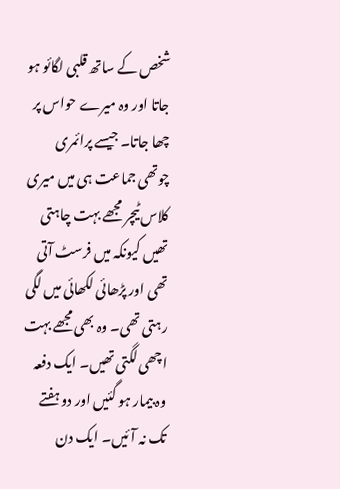شخص کے ساتھ قلبی لگائو ہو جاتا اور وہ میرے حواس پر چھا جاتا۔ جیسے پرائمری چوتھی جماعت ہی میں میری کلاس ٹیچر مجھے بہت چاہتی تھیں کیونکہ میں فرسٹ آتی تھی اور پڑھائی لکھائی میں لگی رہتی تھی۔ وہ بھی مجھے بہت اچھی لگتی تھیں۔ ایک دفعہ وہ بیمار ہو گئیں اور دو ہفتے تک نہ آئیں۔ ایک دن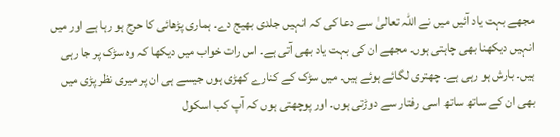مجھے بہت یاد آئیں میں نے اللہ تعالیٰ سے دعا کی کہ انہیں جلدی بھیج دے۔ ہماری پڑھائی کا حرج ہو رہا ہے اور میں انہیں دیکھنا بھی چاہتی ہوں۔ مجھے ان کی بہت یاد بھی آتی ہے۔ اس رات خواب میں دیکھا کہ وہ سڑک پر جا رہی ہیں۔ بارش ہو رہی ہے۔ چھتری لگائے ہوئے ہیں۔ میں سڑک کے کنارے کھڑی ہوں جیسے ہی ان پر میری نظر پڑی میں بھی ان کے ساتھ ساتھ اسی رفتار سے دوڑتی ہوں۔ اور پوچھتی ہوں کہ آپ کب اسکول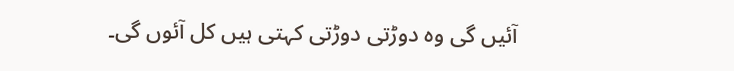آئیں گی وہ دوڑتی دوڑتی کہتی ہیں کل آئوں گی۔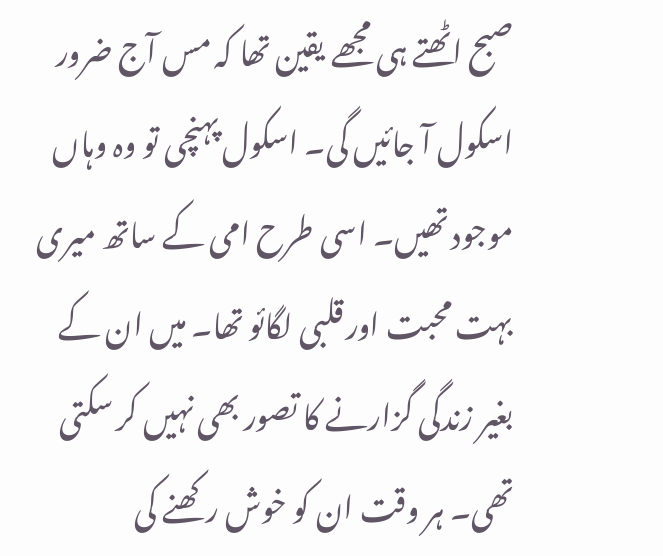صبح اٹھتے ہی مجھے یقین تھا کہ مس آج ضرور اسکول آ جائیں گی۔ اسکول پہنچی تو وہ وہاں موجود تھیں۔ اسی طرح امی کے ساتھ میری بہت محبت اور قلبی لگائو تھا۔ میں ان کے بغیر زندگی گزارنے کا تصور بھی نہیں کر سکتی تھی۔ ہر وقت ان کو خوش رکھنے کی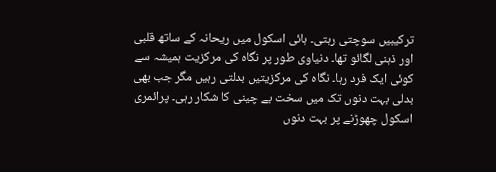ترکیبیں سوچتی رہتی۔ ہائی اسکول میں ریحانہ کے ساتھ قلبی اور ذہنی لگائو تھا۔ دنیاوی طور پر نگاہ کی مرکزیت ہمیشہ سے کوئی ایک فرد رہا۔ نگاہ کی مرکزیتیں بدلتی رہیں مگر جب بھی بدلی بہت دنوں تک میں سخت بے چینی کا شکار رہی۔ پرائمری اسکول چھوڑنے پر بہت دنوں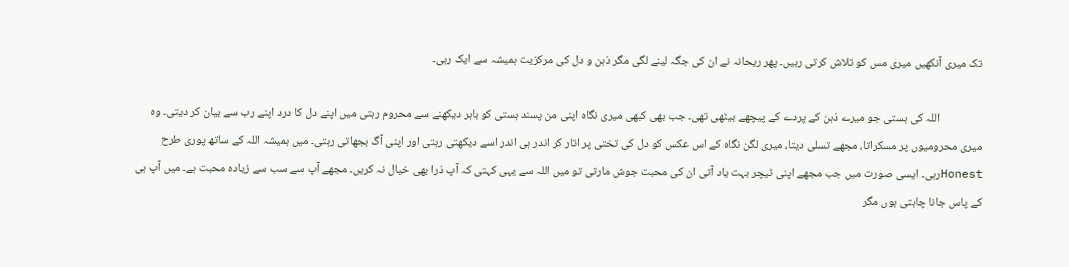تک میری آنکھیں میری مس کو تلاش کرتی رہیں۔ پھر ریحانہ نے ان کی جگہ لینے لگی مگر ذہن و دل کی مرکزیت ہمیشہ سے ایک رہی۔

                اللہ کی ہستی جو میرے ذہن کے پردے کے پیچھے بیٹھی تھی۔ جب بھی کبھی میری نگاہ اپنی من پسند ہستی کو باہر دیکھنے سے محروم رہتی میں اپنے دل کا درد اپنے رب سے بیان کر دیتی۔ وہ میری محرومیوں پر مسکراتا، مجھے تسلی دیتا، میری لگن نگاہ کے اس عکس کو دل کی تختی پر اتار کر اندر ہی اندر اسے دیکھتی رہتی اور اپنی آگ بجھاتی رہتی۔ میں ہمیشہ اللہ کے ساتھ پوری طرح Honestرہی۔ ایسی صورت میں جب مجھے اپنی ٹیچر بہت یاد آتی ان کی محبت جوش مارتی تو میں اللہ سے یہی کہتی کہ آپ ذرا بھی خیال نہ کریں۔ مجھے آپ سے سب سے زیادہ محبت ہے۔ میں آپ ہی کے پاس جانا چاہتی ہوں مگر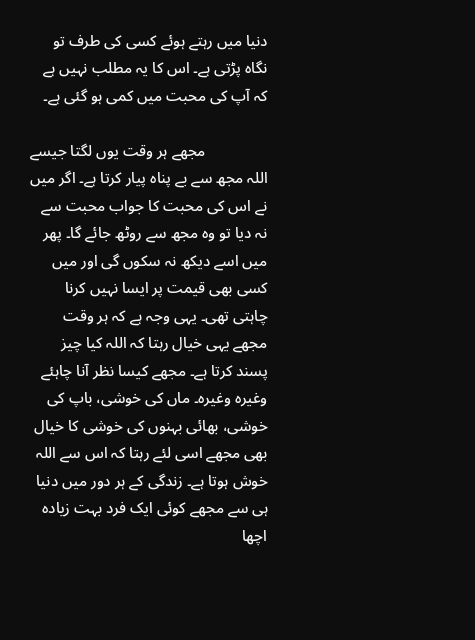دنیا میں رہتے ہوئے کسی کی طرف تو نگاہ پڑتی ہے۔ اس کا یہ مطلب نہیں ہے کہ آپ کی محبت میں کمی ہو گئی ہے۔

                مجھے ہر وقت یوں لگتا جیسے اللہ مجھ سے بے پناہ پیار کرتا ہے۔ اگر میں نے اس کی محبت کا جواب محبت سے نہ دیا تو وہ مجھ سے روٹھ جائے گا۔ پھر میں اسے دیکھ نہ سکوں گی اور میں کسی بھی قیمت پر ایسا نہیں کرنا چاہتی تھی۔ یہی وجہ ہے کہ ہر وقت مجھے یہی خیال رہتا کہ اللہ کیا چیز پسند کرتا ہے۔ مجھے کیسا نظر آنا چاہئے وغیرہ وغیرہ۔ ماں کی خوشی، باپ کی خوشی، بھائی بہنوں کی خوشی کا خیال بھی مجھے اسی لئے رہتا کہ اس سے اللہ خوش ہوتا ہے۔ زندگی کے ہر دور میں دنیا ہی سے مجھے کوئی ایک فرد بہت زیادہ اچھا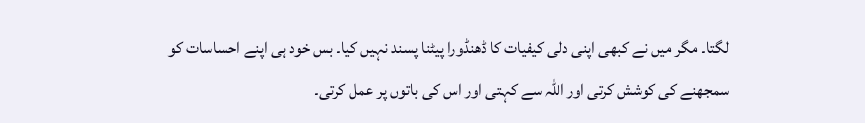لگتا۔ مگر میں نے کبھی اپنی دلی کیفیات کا ڈھنڈورا پیٹنا پسند نہیں کیا۔ بس خود ہی اپنے احساسات کو سمجھنے کی کوشش کرتی اور اللہ سے کہتی اور اس کی باتوں پر عمل کرتی۔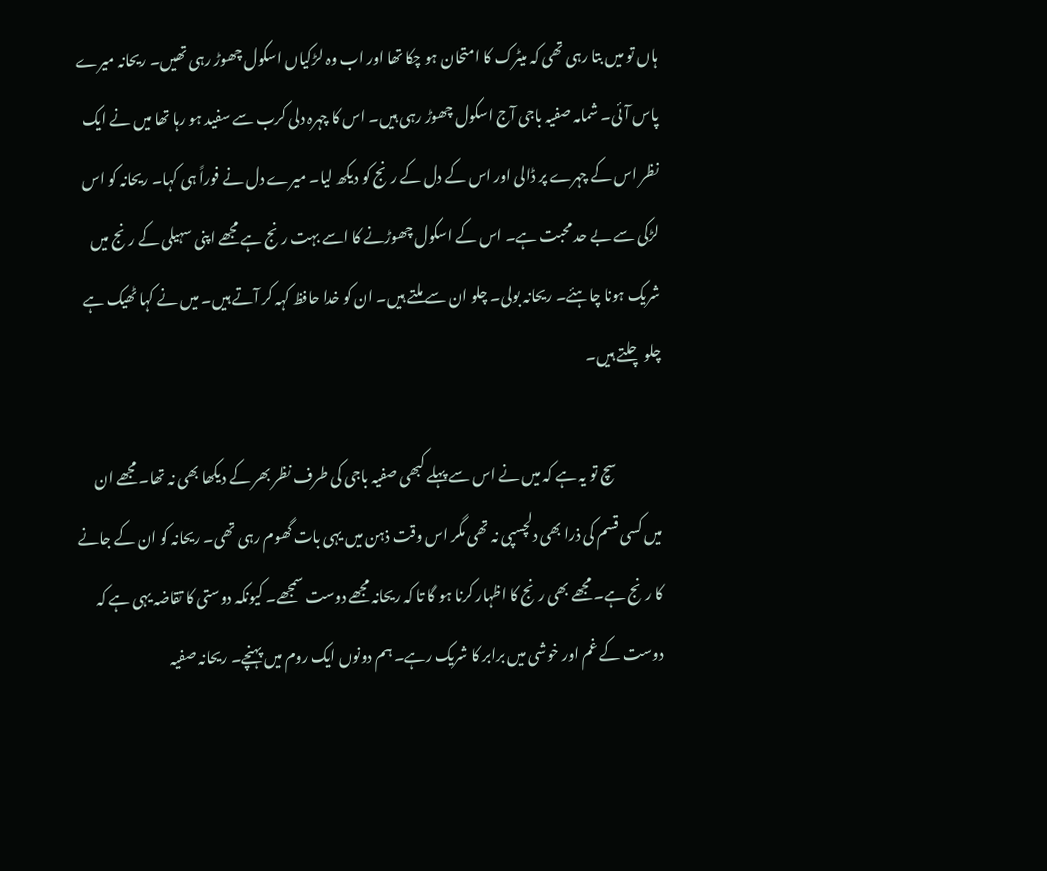ہاں تو میں بتا رہی تھی کہ میٹرک کا امتحان ہو چکا تھا اور اب وہ لڑکیاں اسکول چھوڑ رہی تھیں۔ ریحانہ میرے پاس آئی۔ شمامہ صفیہ باجی آج اسکول چھوڑ رہی ہیں۔ اس کا چہرہ دلی کرب سے سفید ہو رہا تھا میں نے ایک نظر اس کے چہرے پر ڈالی اور اس کے دل کے رنج کو دیکھ لیا۔ میرے دل نے فوراً ہی کہا۔ ریحانہ کو اس لڑکی سے بے حد محبت ہے۔ اس کے اسکول چھوڑنے کا اسے بہت رنج ہے مجھے اپنی سہیلی کے رنج میں شریک ہونا چاہئے۔ ریحانہ بولی۔ چلو ان سے ملتے ہیں۔ ان کو خدا حافظ کہہ کر آتے ہیں۔ میں نے کہا ٹھیک ہے چلو چلتے ہیں۔

                سچ تو یہ ہے کہ میں نے اس سے پہلے کبھی صفیہ باجی کی طرف نظر بھر کے دیکھا بھی نہ تھا۔ مجھے ان میں کسی قسم کی ذرا بھی دلچسپی نہ تھی مگر اس وقت ذہن میں یہی بات گھوم رہی تھی۔ ریحانہ کو ان کے جانے کا رنج ہے۔ مجھے بھی رنج کا اظہار کرنا ہو گا تا کہ ریحانہ مجھے دوست سمجھے۔ کیونکہ دوستی کا تقاضہ یہی ہے کہ دوست کے غم اور خوشی میں برابر کا شریک رہے۔ ہم دونوں ایک روم میں پہنچے۔ ریحانہ صفیہ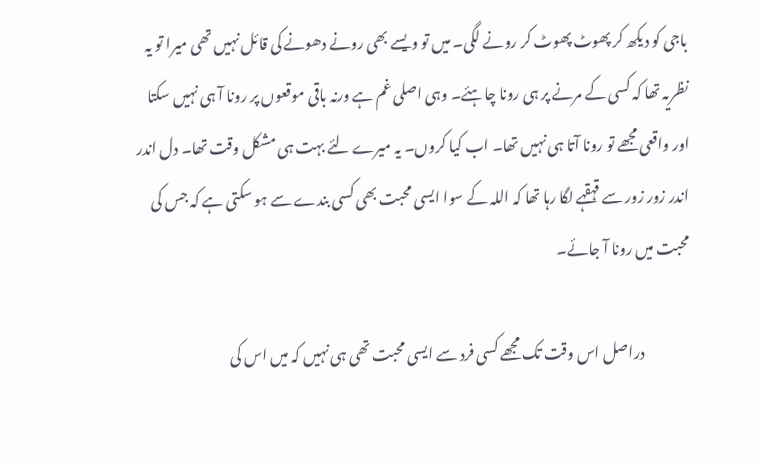باجی کو دیکھ کر پھوٹ پھوٹ کر رونے لگی۔ میں تو ویسے بھی رونے دھونے کی قائل نہیں تھی میرا تو یہ نظریہ تھا کہ کسی کے مرنے پر ہی رونا چاہئے۔ وہی اصلی غم ہے ورنہ باقی موقعوں پر رونا آ ہی نہیں سکتا اور واقعی مجھے تو رونا آتا ہی نہیں تھا۔ اب کیا کروں۔ یہ میرے لئے بہت ہی مشکل وقت تھا۔ دل اندر اندر زور زور سے قہقہے لگا رہا تھا کہ اللہ کے سوا ایسی محبت بھی کسی بندے سے ہو سکتی ہے کہ جس کی محبت میں رونا آ جائے۔

                دراصل اس وقت تک مجھے کسی فرد سے ایسی محبت تھی ہی نہیں کہ میں اس کی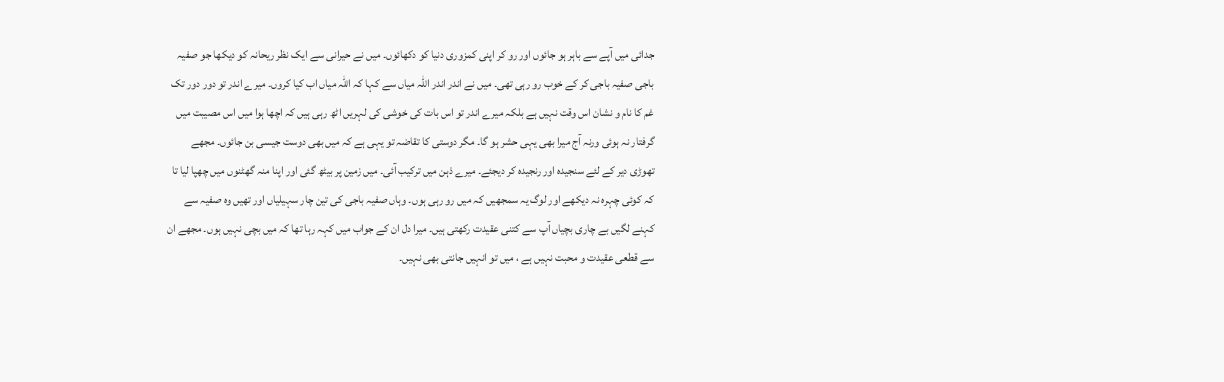جدائی میں آپے سے باہر ہو جائوں اور رو کر اپنی کمزوری دنیا کو دکھائوں۔ میں نے حیرانی سے ایک نظر ریحانہ کو دیکھا جو صفیہ باجی صفیہ باجی کر کے خوب رو رہی تھی۔ میں نے اندر اندر اللہ میاں سے کہا کہ اللہ میاں اب کیا کروں۔ میرے اندر تو دور دور تک غم کا نام و نشان اس وقت نہیں ہے بلکہ میرے اندر تو اس بات کی خوشی کی لہریں اٹھ رہی ہیں کہ اچھا ہوا میں اس مصیبت میں گرفتار نہ ہوئی ورنہ آج میرا بھی یہی حشر ہو گا۔ مگر دوستی کا تقاضہ تو یہی ہے کہ میں بھی دوست جیسی بن جائوں۔ مجھے تھوڑی دیر کے لئے سنجیدہ اور رنجیدہ کر دیجئے۔ میرے ذہن میں ترکیب آئی۔ میں زمین پر بیٹھ گئی اور اپنا منہ گھٹنوں میں چھپا لیا تا کہ کوئی چہرہ نہ دیکھے اور لوگ یہ سمجھیں کہ میں رو رہی ہوں۔ وہاں صفیہ باجی کی تین چار سہیلیاں اور تھیں وہ صفیہ سے کہنے لگیں بے چاری بچیاں آپ سے کتنی عقیدت رکھتی ہیں۔ میرا دل ان کے جواب میں کہہ رہا تھا کہ میں بچی نہیں ہوں۔ مجھے ان سے قطعی عقیدت و محبت نہیں ہے ، میں تو انہیں جانتی بھی نہیں۔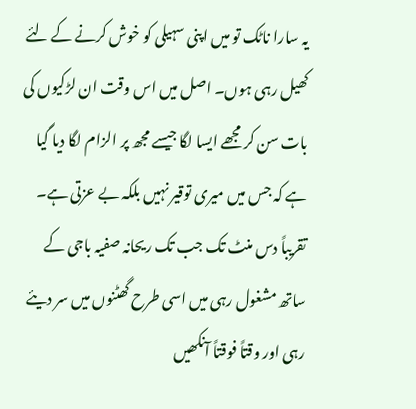یہ سارا ناٹک تو میں اپنی سہیلی کو خوش کرنے کے لئے کھیل رہی ہوں۔ اصل میں اس وقت ان لڑکیوں کی بات سن کر مجھے ایسا لگا جیسے مجھ پر الزام لگا دیا گیا ہے کہ جس میں میری توقیر نہیں بلکہ بے عزتی ہے۔ تقریباً دس منٹ تک جب تک ریحانہ صفیہ باجی کے ساتھ مشغول رہی میں اسی طرح گھٹنوں میں سر دیئے رہی اور وقتاً فوقتاً آنکھیں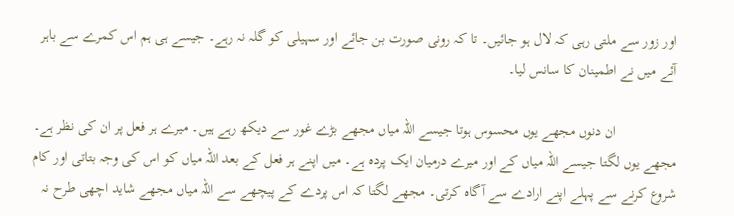اور زور سے ملتی رہی کہ لال ہو جائیں۔ تا کہ رونی صورت بن جائے اور سہیلی کو گلہ نہ رہے۔ جیسے ہی ہم اس کمرے سے باہر آئے میں نے اطمینان کا سانس لیا۔

                ان دنوں مجھے یوں محسوس ہوتا جیسے اللہ میاں مجھے بڑے غور سے دیکھ رہے ہیں۔ میرے ہر فعل پر ان کی نظر ہے۔ مجھے یوں لگتا جیسے اللہ میاں کے اور میرے درمیان ایک پردہ ہے۔ میں اپنے ہر فعل کے بعد اللہ میاں کو اس کی وجہ بتاتی اور کام شروع کرنے سے پہلے اپنے ارادے سے آگاہ کرتی۔ مجھے لگتا کہ اس پردے کے پیچھے سے اللہ میاں مجھے شاید اچھی طرح نہ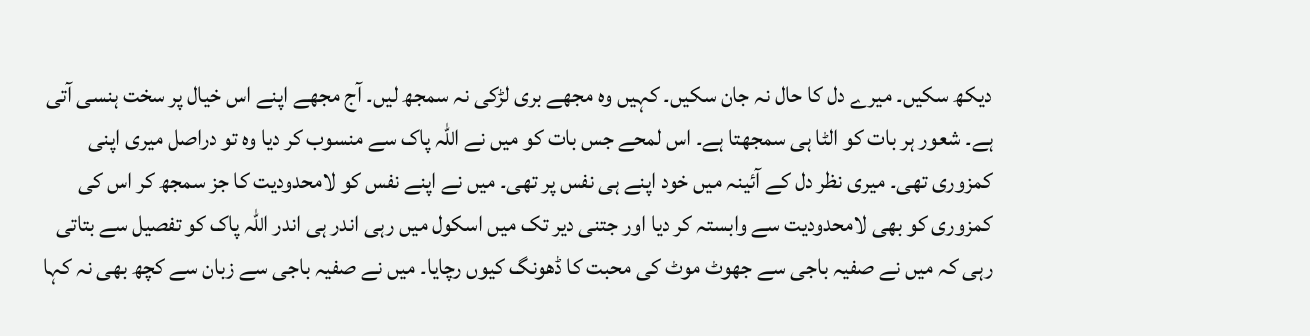دیکھ سکیں۔ میرے دل کا حال نہ جان سکیں۔ کہیں وہ مجھے بری لڑکی نہ سمجھ لیں۔ آج مجھے اپنے اس خیال پر سخت ہنسی آتی ہے۔ شعور ہر بات کو الٹا ہی سمجھتا ہے۔ اس لمحے جس بات کو میں نے اللہ پاک سے منسوب کر دیا وہ تو دراصل میری اپنی کمزوری تھی۔ میری نظر دل کے آئینہ میں خود اپنے ہی نفس پر تھی۔ میں نے اپنے نفس کو لامحدودیت کا جز سمجھ کر اس کی کمزوری کو بھی لامحدودیت سے وابستہ کر دیا اور جتنی دیر تک میں اسکول میں رہی اندر ہی اندر اللہ پاک کو تفصیل سے بتاتی رہی کہ میں نے صفیہ باجی سے جھوٹ موٹ کی محبت کا ڈھونگ کیوں رچایا۔ میں نے صفیہ باجی سے زبان سے کچھ بھی نہ کہا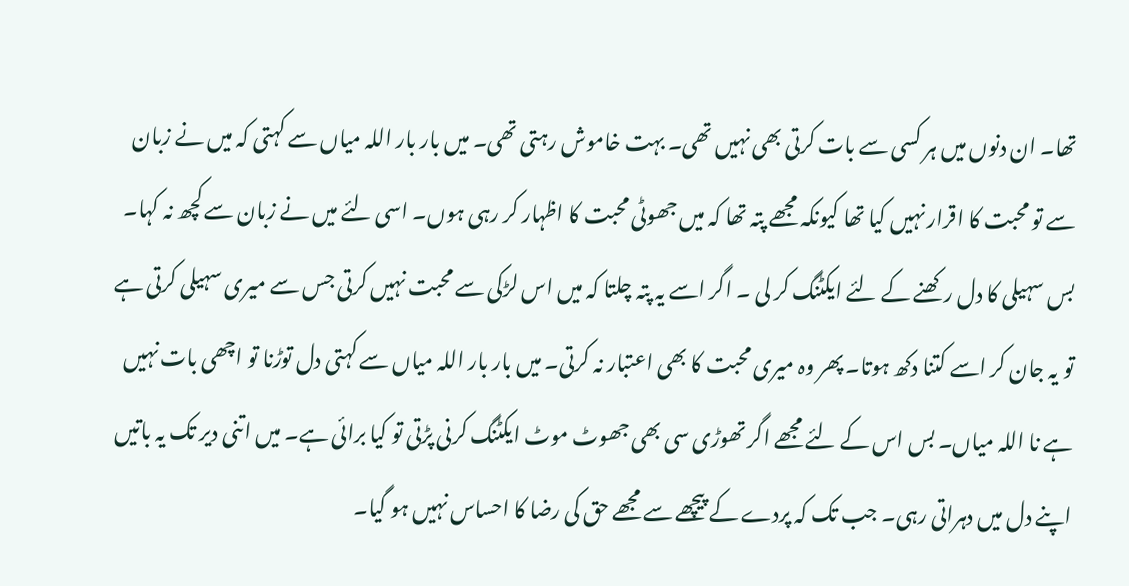تھا۔ ان دنوں میں ہر کسی سے بات کرتی بھی نہیں تھی۔ بہت خاموش رہتی تھی۔ میں بار بار اللہ میاں سے کہتی کہ میں نے زبان سے تو محبت کا اقرار نہیں کیا تھا کیونکہ مجھے پتہ تھا کہ میں جھوٹی محبت کا اظہار کر رہی ہوں۔ اسی لئے میں نے زبان سے کچھ نہ کہا۔ بس سہیلی کا دل رکھنے کے لئے ایکٹنگ کر لی ۔ اگر اسے یہ پتہ چلتا کہ میں اس لڑکی سے محبت نہیں کرتی جس سے میری سہیلی کرتی ہے تو یہ جان کر اسے کتنا دکھ ہوتا۔ پھر وہ میری محبت کا بھی اعتبار نہ کرتی۔ میں بار بار اللہ میاں سے کہتی دل توڑنا تو اچھی بات نہیں ہے نا اللہ میاں۔ بس اس کے لئے مجھے اگر تھوڑی سی بھی جھوٹ موٹ ایکٹنگ کرنی پڑتی تو کیا برائی ہے۔ میں اتنی دیر تک یہ باتیں اپنے دل میں دہراتی رہی۔ جب تک کہ پردے کے پیچھے سے مجھے حق کی رضا کا احساس نہیں ہو گیا۔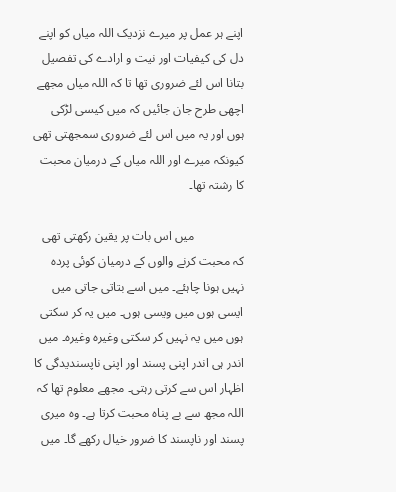اپنے ہر عمل پر میرے نزدیک اللہ میاں کو اپنے دل کی کیفیات اور نیت و ارادے کی تفصیل بتانا اس لئے ضروری تھا تا کہ اللہ میاں مجھے اچھی طرح جان جائیں کہ میں کیسی لڑکی ہوں اور یہ میں اس لئے ضروری سمجھتی تھی کیونکہ میرے اور اللہ میاں کے درمیان محبت کا رشتہ تھا۔

                میں اس بات پر یقین رکھتی تھی کہ محبت کرنے والوں کے درمیان کوئی پردہ نہیں ہونا چاہئے۔ میں اسے بتاتی جاتی میں ایسی ہوں میں ویسی ہوں۔ میں یہ کر سکتی ہوں میں یہ نہیں کر سکتی وغیرہ وغیرہ۔ میں اندر ہی اندر اپنی پسند اور اپنی ناپسندیدگی کا اظہار اس سے کرتی رہتی۔ مجھے معلوم تھا کہ اللہ مجھ سے بے پناہ محبت کرتا ہے۔ وہ میری پسند اور ناپسند کا ضرور خیال رکھے گا۔ میں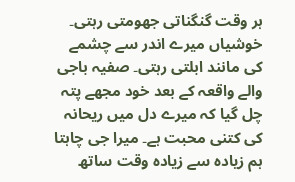ہر وقت گنگناتی جھومتی رہتی۔ خوشیاں میرے اندر سے چشمے کی مانند ابلتی رہتی۔ صفیہ باجی والے واقعہ کے بعد خود مجھے پتہ چل گیا کہ میرے دل میں ریحانہ کی کتنی محبت ہے۔ میرا جی چاہتا ہم زیادہ سے زیادہ وقت ساتھ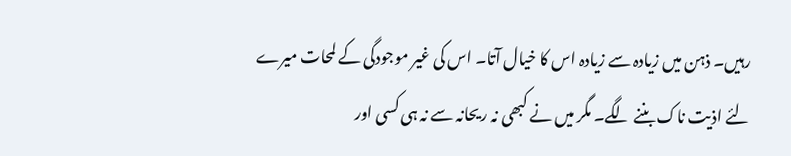رہیں۔ ذہن میں زیادہ سے زیادہ اس کا خیال آتا۔ اس کی غیر موجودگی کے لمحات میرے لئے اذیت ناک بننے لگے۔ مگر میں نے کبھی نہ ریحانہ سے نہ ہی کسی اور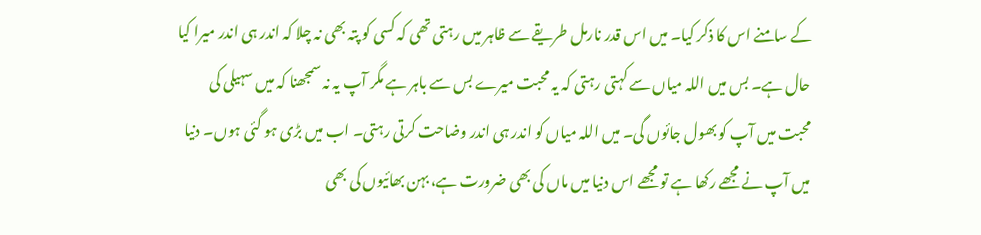کے سامنے اس کا ذکر کیا۔ میں اس قدر نارمل طریقے سے ظاہر میں رہتی تھی کہ کسی کو پتہ بھی نہ چلا کہ اندر ہی اندر میرا کیا حال ہے۔ بس میں اللہ میاں سے کہتی رہتی کہ یہ محبت میرے بس سے باہر ہے مگر آپ یہ نہ سمجھنا کہ میں سہیلی کی محبت میں آپ کو بھول جائوں گی۔ میں اللہ میاں کو اندر ہی اندر وضاحت کرتی رہتی۔ اب میں بڑی ہو گئی ہوں۔ دنیا میں آپ نے مجھے رکھا ہے تو مجھے اس دنیا میں ماں کی بھی ضرورت ہے، بہن بھائیوں کی بھی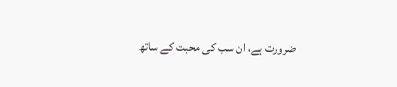ضرورت ہے، ان سب کی محبت کے ساتھ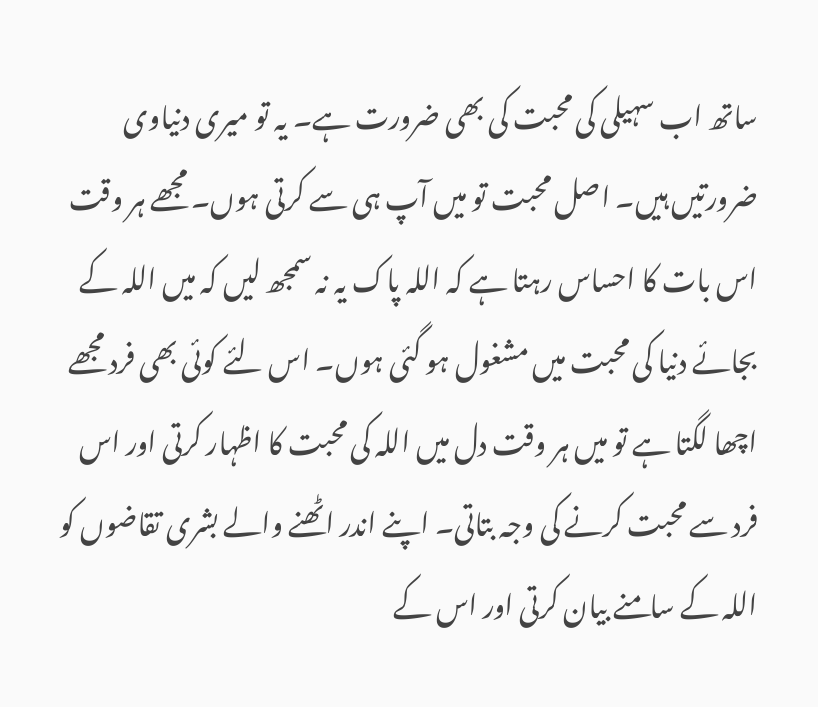ساتھ اب سہیلی کی محبت کی بھی ضرورت ہے۔ یہ تو میری دنیاوی ضرورتیں ہیں۔ اصل محبت تو میں آپ ہی سے کرتی ہوں۔ مجھے ہر وقت اس بات کا احساس رہتا ہے کہ اللہ پاک یہ نہ سمجھ لیں کہ میں اللہ کے بجائے دنیا کی محبت میں مشغول ہو گئی ہوں۔ اس لئے کوئی بھی فرد مجھے اچھا لگتا ہے تو میں ہر وقت دل میں اللہ کی محبت کا اظہار کرتی اور اس فرد سے محبت کرنے کی وجہ بتاتی۔ اپنے اندر اٹھنے والے بشری تقاضوں کو اللہ کے سامنے بیان کرتی اور اس کے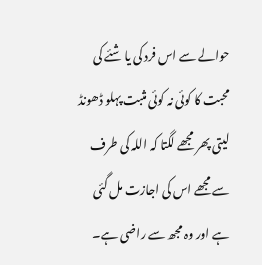حوالے سے اس فرد کی یا شئے کی محبت کا کوئی نہ کوئی مثبت پہلو ڈھونڈ لیتی پھر مجھے لگتا کہ اللہ کی طرف سے مجھے اس کی اجازت مل گئی ہے اور وہ مجھ سے راضی ہے۔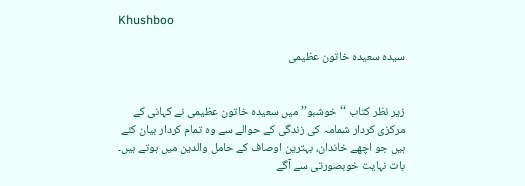Khushboo

سیدہ سعیدہ خاتون عظیمی


زیر نظر کتاب ‘‘خوشبو’’ میں سعیدہ خاتون عظیمی نے کہانی کے مرکزی کردار شمامہ کی زندگی کے حوالے سے وہ تمام کردار بیان کئے ہیں جو اچھے خاندان، بہترین اوصاف کے حامل والدین میں ہوتے ہیں۔ بات نہایت خوبصورتی سے آگے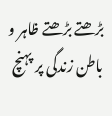بڑھتے بڑھتے ظاہر و باطن زندگی پر پہنچ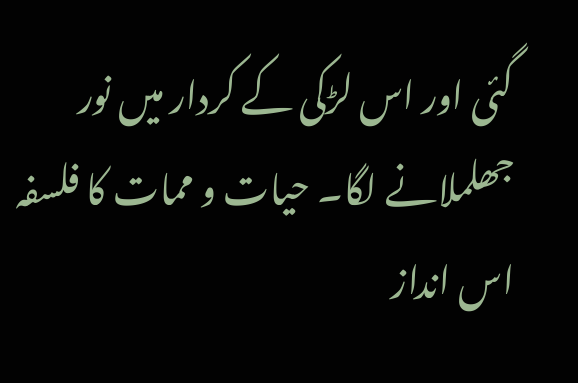گئی اور اس لڑکی کے کردار میں نور جھلملانے لگا۔ حیات و ممات کا فلسفہ اس انداز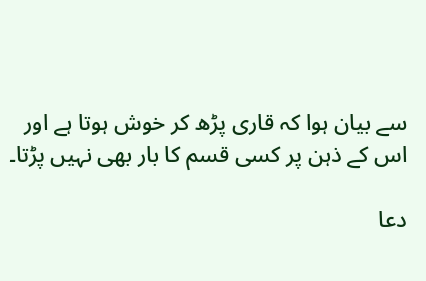سے بیان ہوا کہ قاری پڑھ کر خوش ہوتا ہے اور اس کے ذہن پر کسی قسم کا بار بھی نہیں پڑتا۔

دعا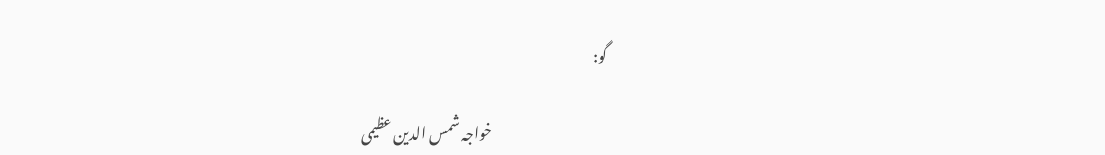گو:

                                        خواجہ شمس الدین عظیمی